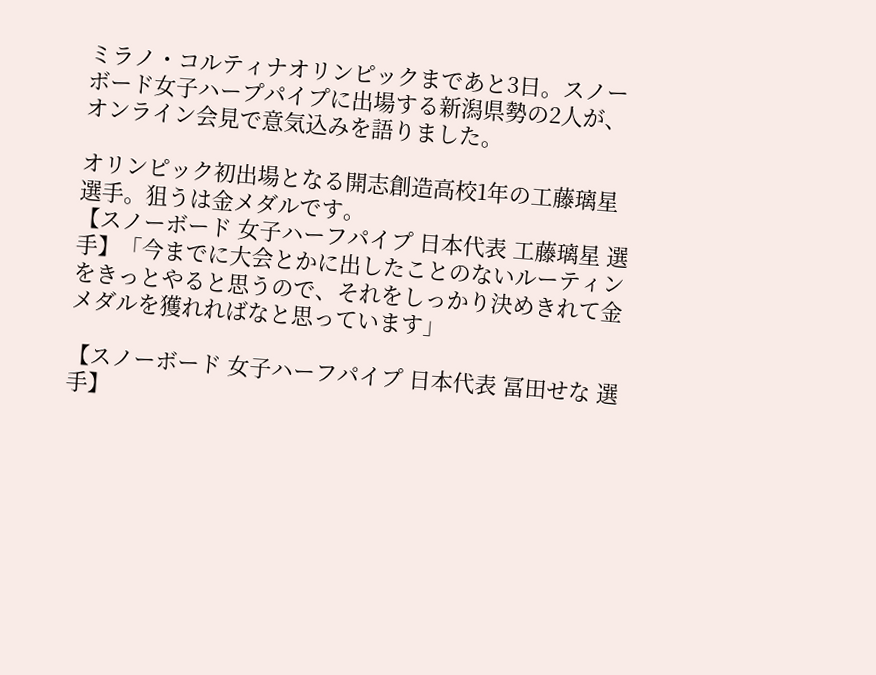ミラノ・コルティナオリンピックまであと3日。スノーボード女子ハープパイプに出場する新潟県勢の2人が、オンライン会見で意気込みを語りました。

オリンピック初出場となる開志創造高校1年の工藤璃星 選手。狙うは金メダルです。
【スノーボード 女子ハーフパイプ 日本代表 工藤璃星 選手】「今までに大会とかに出したことのないルーティンをきっとやると思うので、それをしっかり決めきれて金メダルを獲れればなと思っています」

【スノーボード 女子ハーフパイプ 日本代表 冨田せな 選手】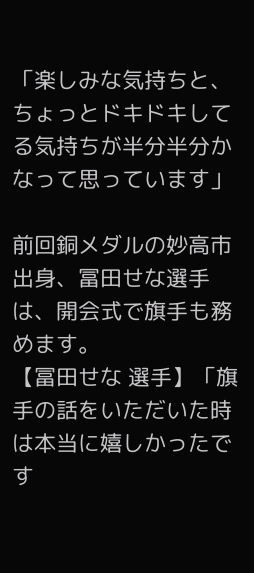「楽しみな気持ちと、ちょっとドキドキしてる気持ちが半分半分かなって思っています」

前回銅メダルの妙高市出身、冨田せな選手は、開会式で旗手も務めます。
【冨田せな 選手】「旗手の話をいただいた時は本当に嬉しかったです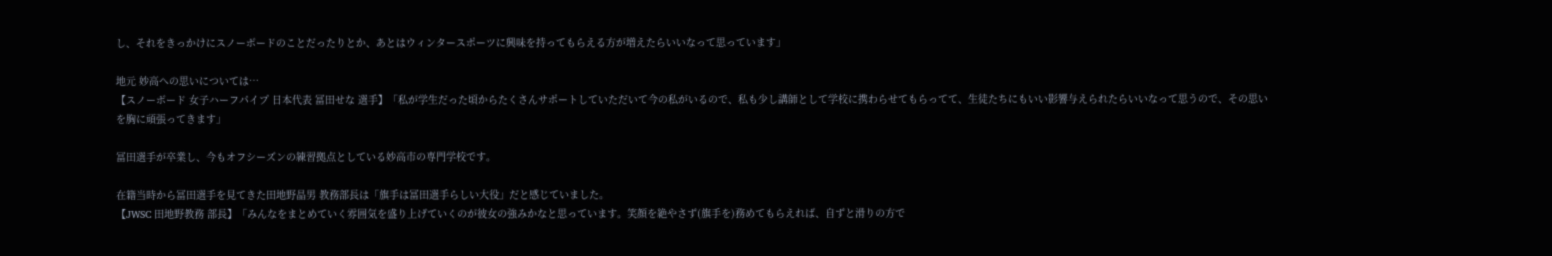し、それをきっかけにスノーボードのことだったりとか、あとはウィンタースポーツに興味を持ってもらえる方が増えたらいいなって思っています」

地元 妙高への思いについては…
【スノーボード 女子ハーフパイプ 日本代表 冨田せな 選手】「私が学生だった頃からたくさんサポートしていただいて今の私がいるので、私も少し講師として学校に携わらせてもらってて、生徒たちにもいい影響与えられたらいいなって思うので、その思いを胸に頑張ってきます」

冨田選手が卒業し、今もオフシーズンの練習拠点としている妙高市の専門学校です。

在籍当時から冨田選手を見てきた田地野晶男 教務部長は「旗手は冨田選手らしい大役」だと感じていました。
【JWSC 田地野教務 部長】「みんなをまとめていく雰囲気を盛り上げていくのが彼女の強みかなと思っています。笑顔を絶やさず(旗手を)務めてもらえれば、自ずと滑りの方で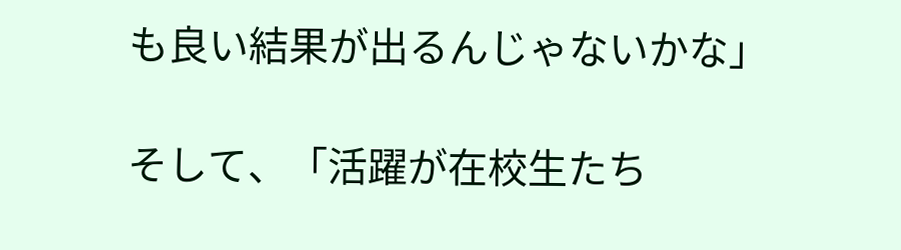も良い結果が出るんじゃないかな」

そして、「活躍が在校生たち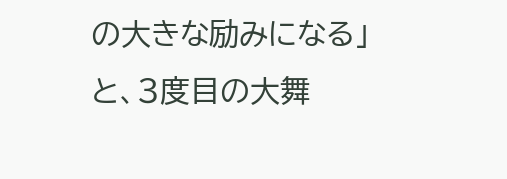の大きな励みになる」と、3度目の大舞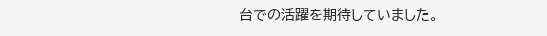台での活躍を期待していました。